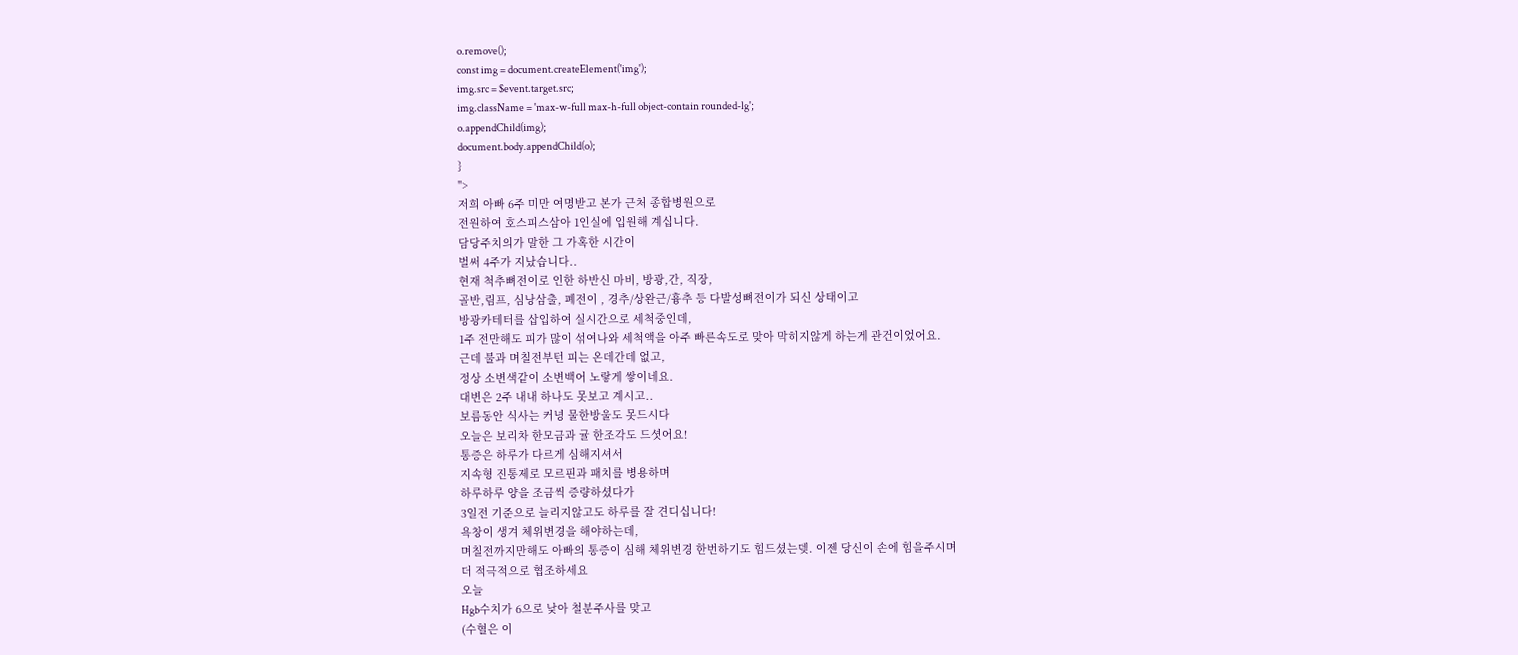o.remove();
const img = document.createElement('img');
img.src = $event.target.src;
img.className = 'max-w-full max-h-full object-contain rounded-lg';
o.appendChild(img);
document.body.appendChild(o);
}
">
저희 아빠 6주 미만 여명받고 본가 근처 종합병원으로
전원하여 호스피스삼아 1인실에 입원해 계십니다.
담당주치의가 말한 그 가혹한 시간이
벌써 4주가 지났습니다..
현재 척추뼈전이로 인한 하반신 마비, 방광,간, 직장,
골반,림프, 심낭삼출, 폐전이 , 경추/상완근/흉추 등 다발성뼈전이가 되신 상태이고
방광카테터를 삽입하여 실시간으로 세척중인데,
1주 전만해도 피가 많이 섞여나와 세척액을 아주 빠른속도로 맞아 막히지않게 하는게 관건이었어요.
근데 불과 며칠전부턴 피는 온데간데 없고,
정상 소변색같이 소변백어 노랗게 쌓이네요.
대변은 2주 내내 하나도 못보고 계시고..
보름동안 식사는 커녕 물한방울도 못드시다
오늘은 보리차 한모금과 귤 한조각도 드셧어요!
통증은 하루가 다르게 심해지셔서
지속형 진통제로 모르핀과 패치를 병용하며
하루하루 양을 조금씩 증량하셨다가
3일전 기준으로 늘리지않고도 하루를 잘 견디십니다!
욕창이 생겨 체위변경을 해야하는데,
며칠전까지만해도 아빠의 통증이 심해 체위변경 한번하기도 힘드셨는뎆. 이젠 당신이 손에 힘을주시며
더 적극적으로 협조하세요
오늘
Hgb수치가 6으로 낮아 철분주사를 맞고
(수혈은 이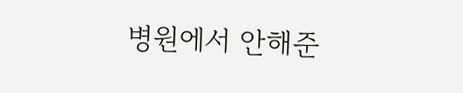병원에서 안해준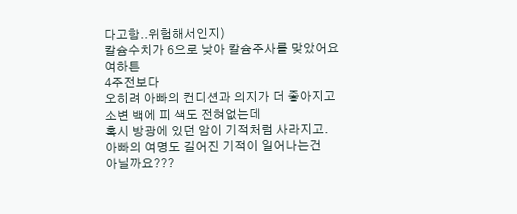다고함..위험해서인지)
칼슘수치가 6으로 낮아 칼슘주사를 맞았어요
여하튼
4주전보다
오히려 아빠의 컨디션과 의지가 더 좋아지고
소변 백에 피 색도 전혀없는데
혹시 방광에 있던 암이 기적처럼 사라지고.
아빠의 여명도 길어진 기적이 일어나는건
아닐까요???